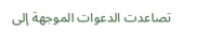تصاعدت الدعوات الموجهة إلى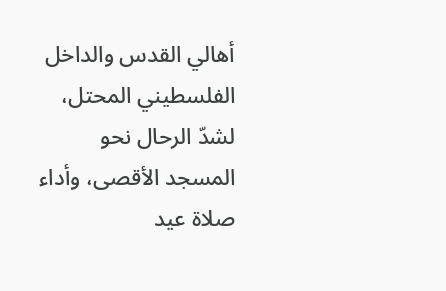أهالي القدس والداخل الفلسطيني المحتل، لشدّ الرحال نحو المسجد الأقصى، وأداء صلاة عيد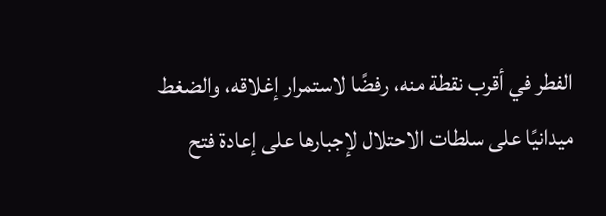الفطر في أقرب نقطة منه، رفضًا لاستمرار إغلاقه، والضغط ميدانيًا على سلطات الاحتلال لإجبارها على إعادة فتح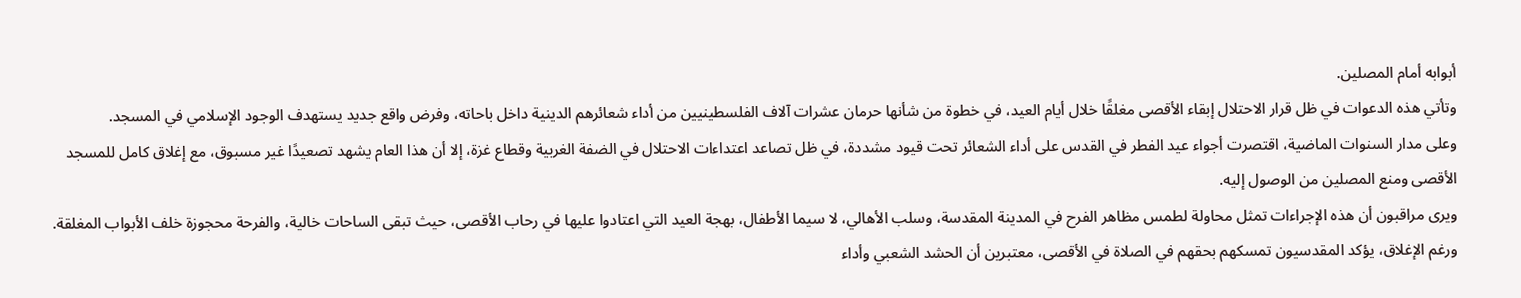أبوابه أمام المصلين.
وتأتي هذه الدعوات في ظل قرار الاحتلال إبقاء الأقصى مغلقًا خلال أيام العيد، في خطوة من شأنها حرمان عشرات آلاف الفلسطينيين من أداء شعائرهم الدينية داخل باحاته، وفرض واقع جديد يستهدف الوجود الإسلامي في المسجد.
وعلى مدار السنوات الماضية، اقتصرت أجواء عيد الفطر في القدس على أداء الشعائر تحت قيود مشددة، في ظل تصاعد اعتداءات الاحتلال في الضفة الغربية وقطاع غزة، إلا أن هذا العام يشهد تصعيدًا غير مسبوق، مع إغلاق كامل للمسجد الأقصى ومنع المصلين من الوصول إليه.
ويرى مراقبون أن هذه الإجراءات تمثل محاولة لطمس مظاهر الفرح في المدينة المقدسة، وسلب الأهالي، لا سيما الأطفال، بهجة العيد التي اعتادوا عليها في رحاب الأقصى، حيث تبقى الساحات خالية، والفرحة محجوزة خلف الأبواب المغلقة.
ورغم الإغلاق، يؤكد المقدسيون تمسكهم بحقهم في الصلاة في الأقصى، معتبرين أن الحشد الشعبي وأداء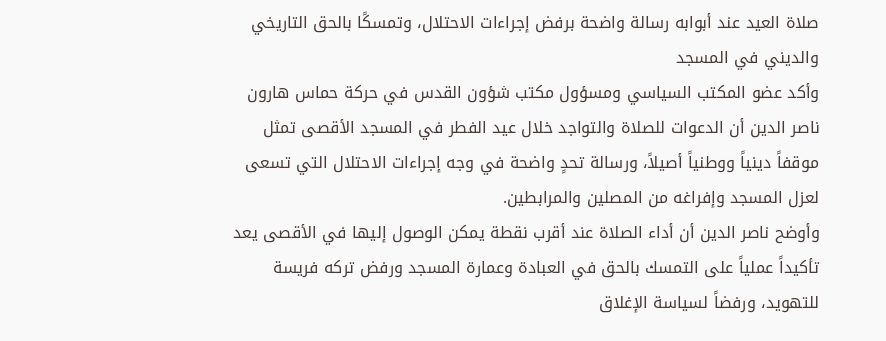صلاة العيد عند أبوابه رسالة واضحة برفض إجراءات الاحتلال، وتمسكًا بالحق التاريخي والديني في المسجد
وأكد عضو المكتب السياسي ومسؤول مكتب شؤون القدس في حركة حماس هارون ناصر الدين أن الدعوات للصلاة والتواجد خلال عيد الفطر في المسجد الأقصى تمثل موقفاً دينياً ووطنياً أصيلاً، ورسالة تحدٍ واضحة في وجه إجراءات الاحتلال التي تسعى لعزل المسجد وإفراغه من المصلين والمرابطين.
وأوضح ناصر الدين أن أداء الصلاة عند أقرب نقطة يمكن الوصول إليها في الأقصى يعد تأكيداً عملياً على التمسك بالحق في العبادة وعمارة المسجد ورفض تركه فريسة للتهويد، ورفضاً لسياسة الإغلاق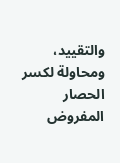والتقييد، ومحاولة لكسر الحصار المفروض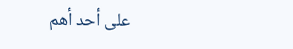على أحد أهم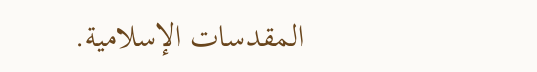المقدسات الإسلامية.